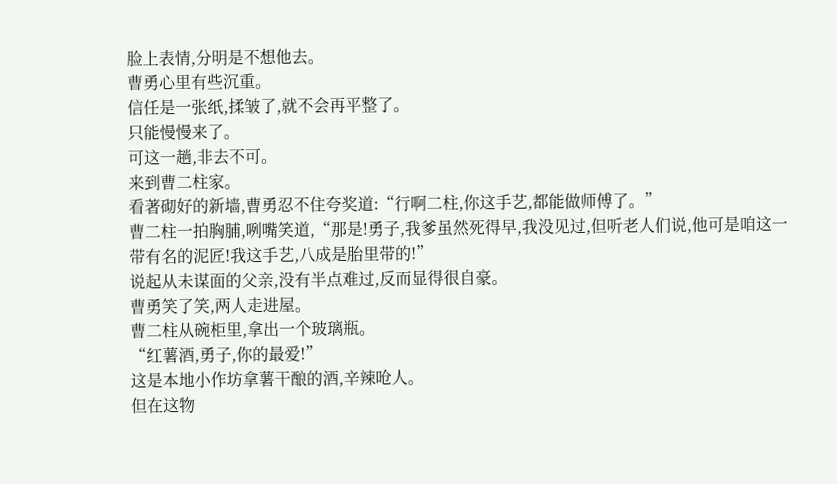脸上表情,分明是不想他去。
曹勇心里有些沉重。
信任是一张纸,揉皱了,就不会再平整了。
只能慢慢来了。
可这一趟,非去不可。
来到曹二柱家。
看著砌好的新墙,曹勇忍不住夸奖道:“行啊二柱,你这手艺,都能做师傅了。”
曹二柱一拍胸脯,咧嘴笑道,“那是!勇子,我爹虽然死得早,我没见过,但听老人们说,他可是咱这一带有名的泥匠!我这手艺,八成是胎里带的!”
说起从未谋面的父亲,没有半点难过,反而显得很自豪。
曹勇笑了笑,两人走进屋。
曹二柱从碗柜里,拿出一个玻璃瓶。
“红薯酒,勇子,你的最爱!”
这是本地小作坊拿薯干酿的酒,辛辣呛人。
但在这物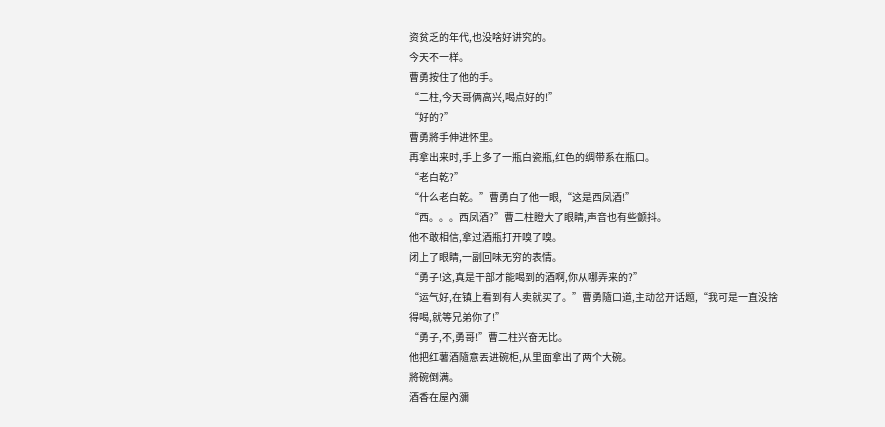资贫乏的年代,也没啥好讲究的。
今天不一样。
曹勇按住了他的手。
“二柱,今天哥俩高兴,喝点好的!”
“好的?”
曹勇將手伸进怀里。
再拿出来时,手上多了一瓶白瓷瓶,红色的绸带系在瓶口。
“老白乾?”
“什么老白乾。”曹勇白了他一眼,“这是西凤酒!”
“西。。。西凤酒?”曹二柱瞪大了眼睛,声音也有些颤抖。
他不敢相信,拿过酒瓶打开嗅了嗅。
闭上了眼睛,一副回味无穷的表情。
“勇子!这,真是干部才能喝到的酒啊,你从哪弄来的?”
“运气好,在镇上看到有人卖就买了。”曹勇隨口道,主动岔开话题,“我可是一直没捨得喝,就等兄弟你了!”
“勇子,不,勇哥!”曹二柱兴奋无比。
他把红薯酒隨意丟进碗柜,从里面拿出了两个大碗。
將碗倒满。
酒香在屋內瀰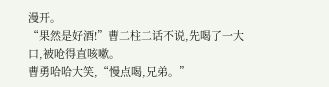漫开。
“果然是好酒!”曹二柱二话不说,先喝了一大口,被呛得直咳嗽。
曹勇哈哈大笑,“慢点喝,兄弟。”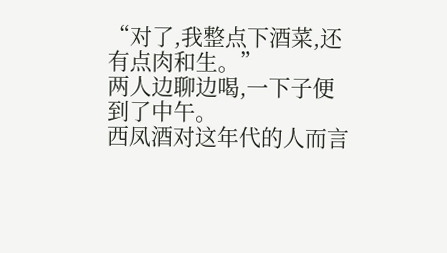“对了,我整点下酒菜,还有点肉和生。”
两人边聊边喝,一下子便到了中午。
西凤酒对这年代的人而言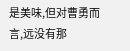是美味,但对曹勇而言,远没有那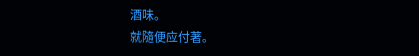酒味。
就隨便应付著。